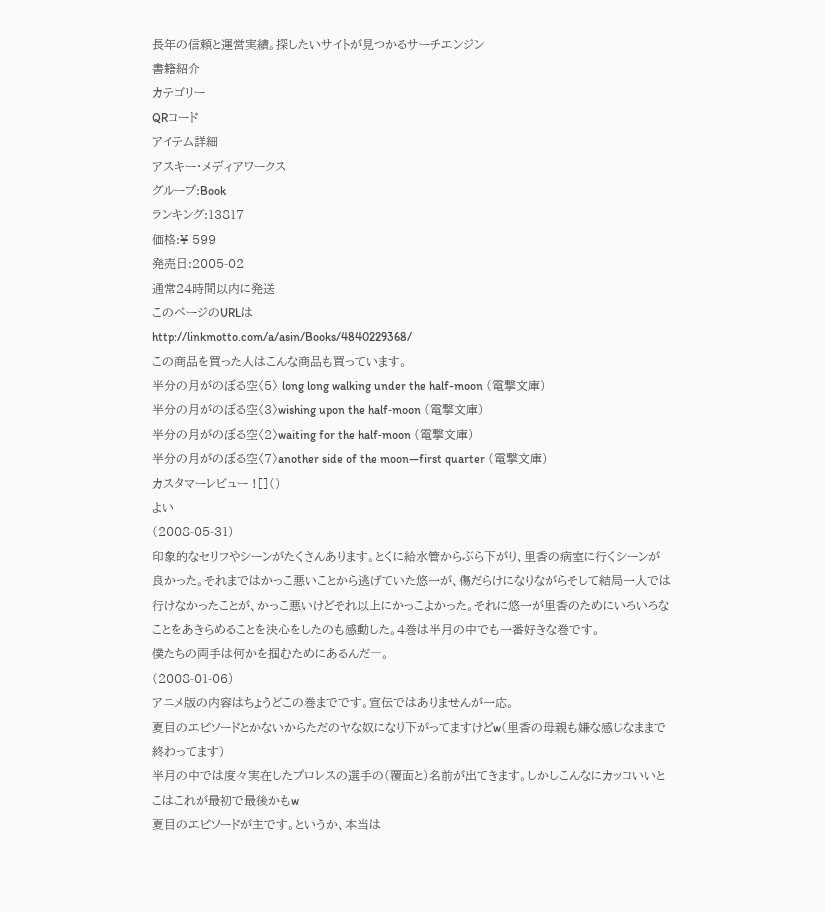長年の信頼と運営実績。探したいサイトが見つかるサーチエンジン
書籍紹介
カテゴリー
QRコード
アイテム詳細
アスキー・メディアワークス
グループ:Book
ランキング:13817
価格:¥ 599
発売日:2005-02
通常24時間以内に発送
このページのURLは
http://linkmotto.com/a/asin/Books/4840229368/
この商品を買った人はこんな商品も買っています。
半分の月がのぼる空〈5〉 long long walking under the half-moon (電撃文庫)
半分の月がのぼる空〈3〉wishing upon the half‐moon (電撃文庫)
半分の月がのぼる空〈2〉waiting for the half‐moon (電撃文庫)
半分の月がのぼる空〈7〉another side of the moon―first quarter (電撃文庫)
カスタマーレビュー ![]()
よい
(2008-05-31)
印象的なセリフやシーンがたくさんあります。とくに給水管からぶら下がり、里香の病室に行くシーンが良かった。それまではかっこ悪いことから逃げていた悠一が、傷だらけになりながらそして結局一人では行けなかったことが、かっこ悪いけどそれ以上にかっこよかった。それに悠一が里香のためにいろいろなことをあきらめることを決心をしたのも感動した。4巻は半月の中でも一番好きな巻です。
僕たちの両手は何かを掴むためにあるんだ―。
(2008-01-06)
アニメ版の内容はちょうどこの巻までです。宣伝ではありませんが一応。
夏目のエピソードとかないからただのヤな奴になり下がってますけどw(里香の母親も嫌な感じなままで終わってます)
半月の中では度々実在したプロレスの選手の(覆面と)名前が出てきます。しかしこんなにカッコいいとこはこれが最初で最後かもw
夏目のエピソードが主です。というか、本当は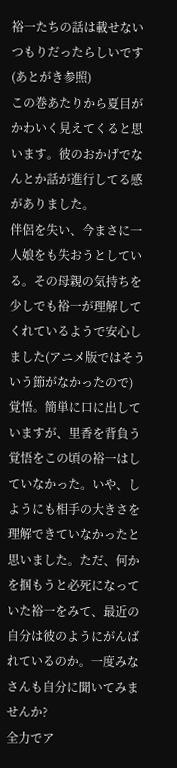裕一たちの話は載せないつもりだったらしいです(あとがき参照)
この巻あたりから夏目がかわいく見えてくると思います。彼のおかげでなんとか話が進行してる感がありました。
伴侶を失い、今まさに一人娘をも失おうとしている。その母親の気持ちを少しでも裕一が理解してくれているようで安心しました(アニメ版ではそういう節がなかったので)
覚悟。簡単に口に出していますが、里香を背負う覚悟をこの頃の裕一はしていなかった。いや、しようにも相手の大きさを理解できていなかったと思いました。ただ、何かを掴もうと必死になっていた裕一をみて、最近の自分は彼のようにがんばれているのか。一度みなさんも自分に聞いてみませんか?
全力でア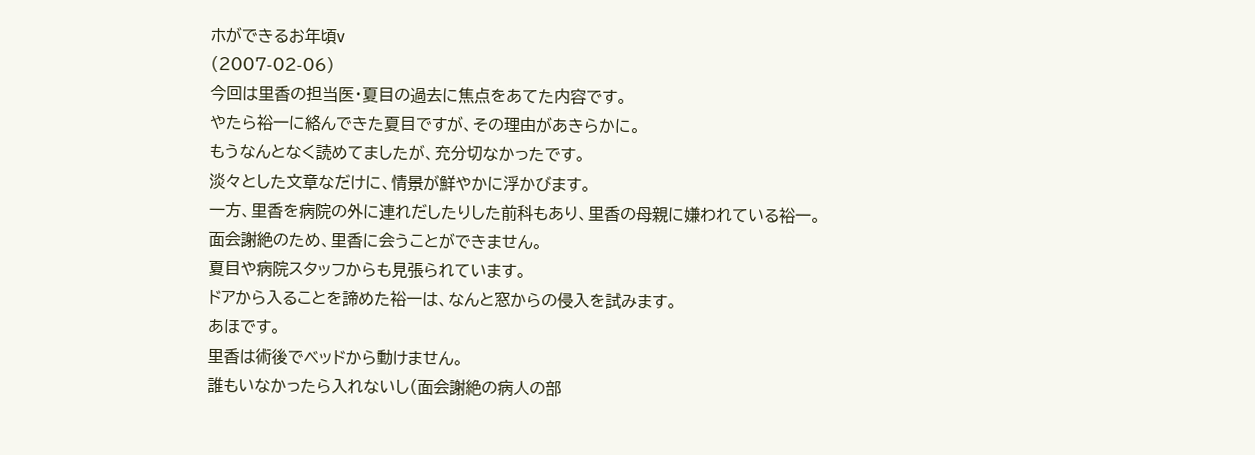ホができるお年頃v
(2007-02-06)
今回は里香の担当医・夏目の過去に焦点をあてた内容です。
やたら裕一に絡んできた夏目ですが、その理由があきらかに。
もうなんとなく読めてましたが、充分切なかったです。
淡々とした文章なだけに、情景が鮮やかに浮かびます。
一方、里香を病院の外に連れだしたりした前科もあり、里香の母親に嫌われている裕一。
面会謝絶のため、里香に会うことができません。
夏目や病院スタッフからも見張られています。
ドアから入ることを諦めた裕一は、なんと窓からの侵入を試みます。
あほです。
里香は術後でベッドから動けません。
誰もいなかったら入れないし(面会謝絶の病人の部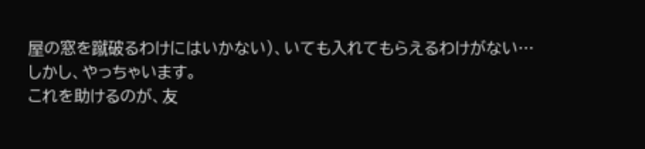屋の窓を蹴破るわけにはいかない)、いても入れてもらえるわけがない…
しかし、やっちゃいます。
これを助けるのが、友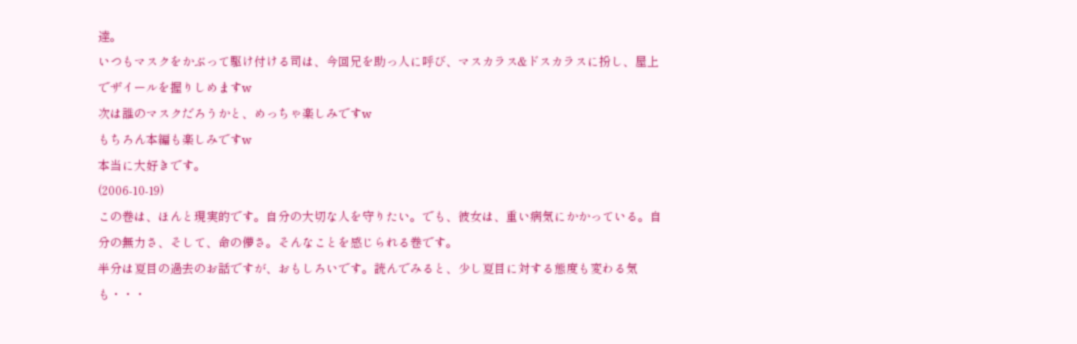達。
いつもマスクをかぶって駆け付ける司は、今回兄を助っ人に呼び、マスカラス&ドスカラスに扮し、屋上でザイールを握りしめますw
次は誰のマスクだろうかと、めっちゃ楽しみですw
もちろん本編も楽しみですw
本当に大好きです。
(2006-10-19)
この巻は、ほんと現実的です。自分の大切な人を守りたい。でも、彼女は、重い病気にかかっている。自分の無力さ、そして、命の儚さ。そんなことを感じられる巻です。
半分は夏目の過去のお話ですが、おもしろいです。読んでみると、少し夏目に対する態度も変わる気も・・・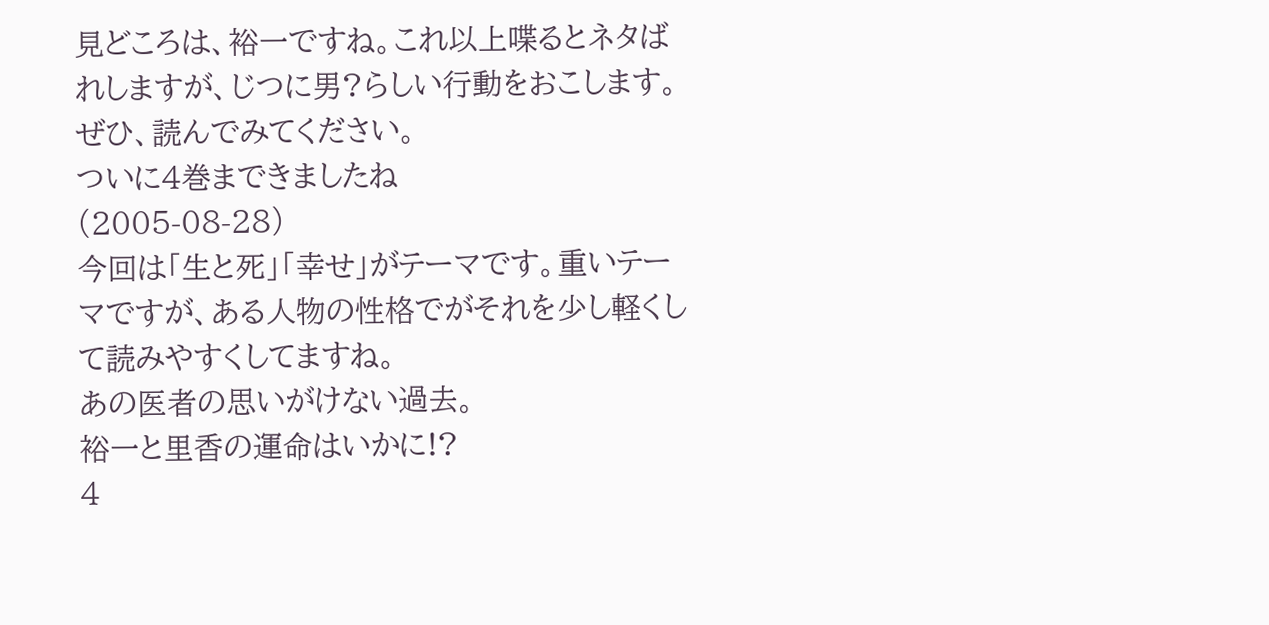見どころは、裕一ですね。これ以上喋るとネタばれしますが、じつに男?らしい行動をおこします。
ぜひ、読んでみてください。
ついに4巻まできましたね
(2005-08-28)
今回は「生と死」「幸せ」がテーマです。重いテーマですが、ある人物の性格でがそれを少し軽くして読みやすくしてますね。
あの医者の思いがけない過去。
裕一と里香の運命はいかに!?
4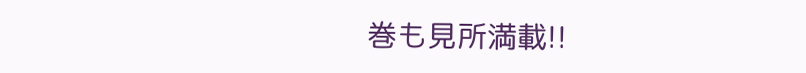巻も見所満載!!